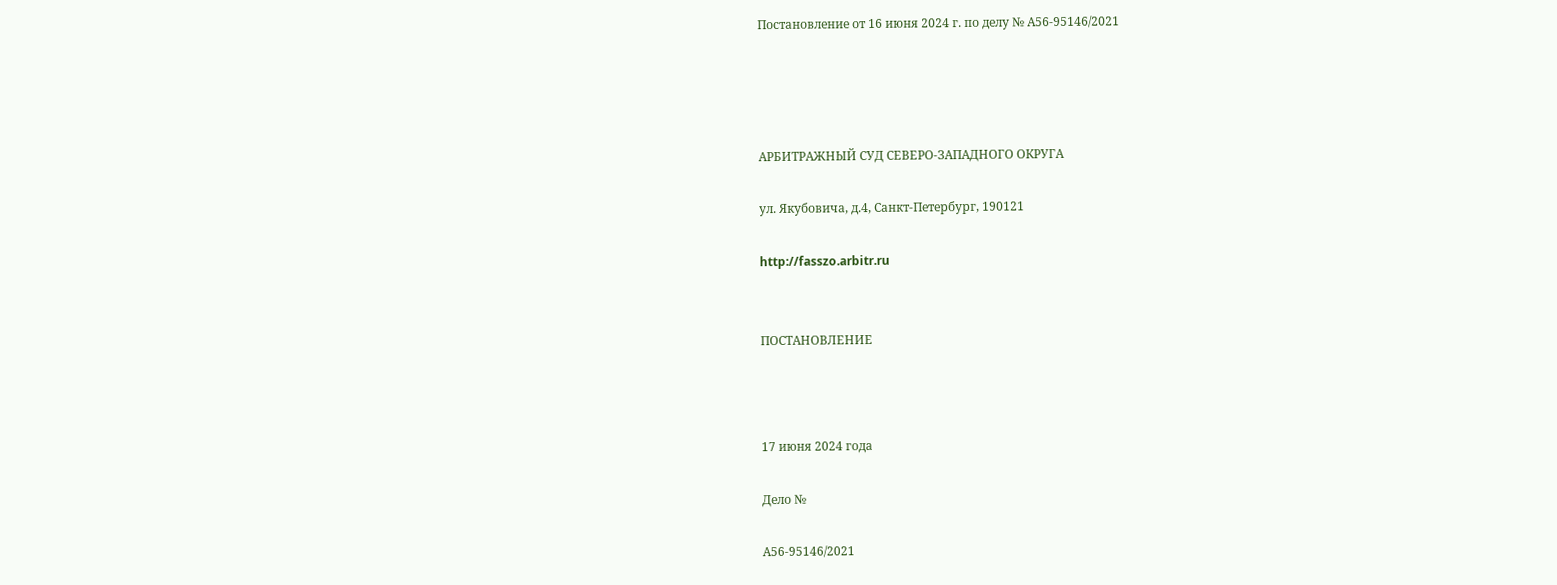Постановление от 16 июня 2024 г. по делу № А56-95146/2021




АРБИТРАЖНЫЙ СУД СЕВЕРО-ЗАПАДНОГО ОКРУГА

ул. Якубовича, д.4, Санкт-Петербург, 190121

http://fasszo.arbitr.ru


ПОСТАНОВЛЕНИЕ



17 июня 2024 года

Дело №

А56-95146/2021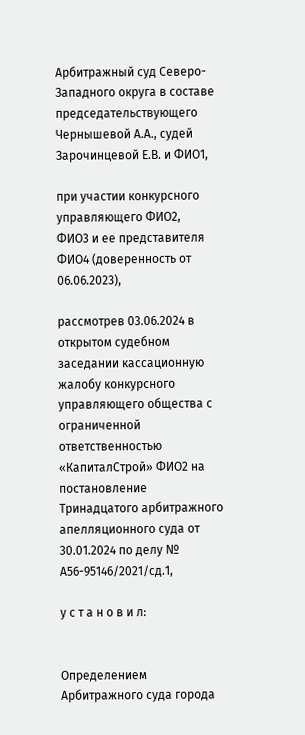Арбитражный суд Северо-Западного округа в составе председательствующего Чернышевой А.А., судей Зарочинцевой Е.В. и ФИО1,

при участии конкурсного управляющего ФИО2,                 ФИО3 и ее представителя ФИО4 (доверенность от 06.06.2023),

рассмотрев 03.06.2024 в открытом судебном заседании кассационную жалобу конкурсного управляющего общества с ограниченной ответственностью «КапиталСтрой» ФИО2 на постановление Тринадцатого арбитражного апелляционного суда от 30.01.2024 по делу № А56-95146/2021/сд.1,

у с т а н о в и л:


Определением Арбитражного суда города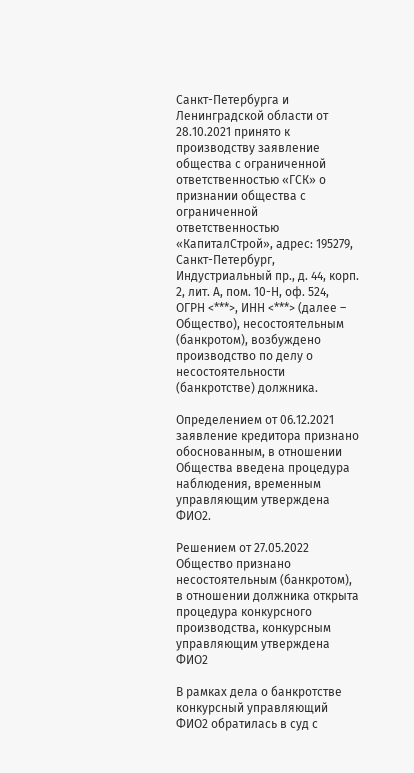Санкт-Петербурга и Ленинградской области от 28.10.2021 принято к производству заявление общества с ограниченной ответственностью «ГСК» о признании общества с ограниченной ответственностью «КапиталСтрой», адрес: 195279, Санкт-Петербург, Индустриальный пр., д. 44, корп. 2, лит. А, пом. 10-Н, оф. 524, ОГРН <***>, ИНН <***> (далее – Общество), несостоятельным (банкротом), возбуждено производство по делу о несостоятельности (банкротстве) должника.

Определением от 06.12.2021 заявление кредитора признано обоснованным, в отношении Общества введена процедура наблюдения, временным управляющим утверждена ФИО2.

Решением от 27.05.2022 Общество признано несостоятельным (банкротом), в отношении должника открыта процедура конкурсного производства, конкурсным управляющим утверждена ФИО2

В рамках дела о банкротстве конкурсный управляющий ФИО2 обратилась в суд с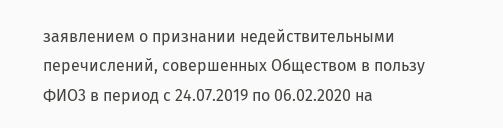заявлением о признании недействительными перечислений, совершенных Обществом в пользу ФИО3 в период с 24.07.2019 по 06.02.2020 на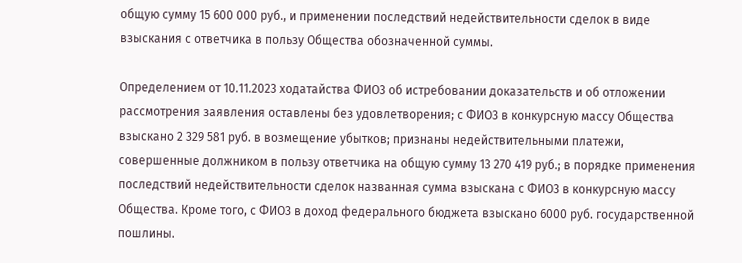общую сумму 15 600 000 руб., и применении последствий недействительности сделок в виде взыскания с ответчика в пользу Общества обозначенной суммы.

Определением от 10.11.2023 ходатайства ФИО3 об истребовании доказательств и об отложении рассмотрения заявления оставлены без удовлетворения; с ФИО3 в конкурсную массу Общества взыскано 2 329 581 руб. в возмещение убытков; признаны недействительными платежи, совершенные должником в пользу ответчика на общую сумму 13 270 419 руб.; в порядке применения последствий недействительности сделок названная сумма взыскана с ФИО3 в конкурсную массу Общества. Кроме того, с ФИО3 в доход федерального бюджета взыскано 6000 руб. государственной пошлины.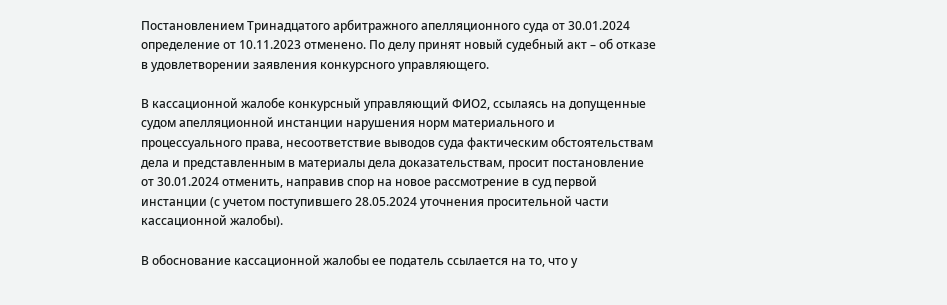Постановлением Тринадцатого арбитражного апелляционного суда от 30.01.2024 определение от 10.11.2023 отменено. По делу принят новый судебный акт – об отказе в удовлетворении заявления конкурсного управляющего.

В кассационной жалобе конкурсный управляющий ФИО2, ссылаясь на допущенные судом апелляционной инстанции нарушения норм материального и процессуального права, несоответствие выводов суда фактическим обстоятельствам дела и представленным в материалы дела доказательствам, просит постановление от 30.01.2024 отменить, направив спор на новое рассмотрение в суд первой инстанции (с учетом поступившего 28.05.2024 уточнения просительной части кассационной жалобы).

В обоснование кассационной жалобы ее податель ссылается на то, что у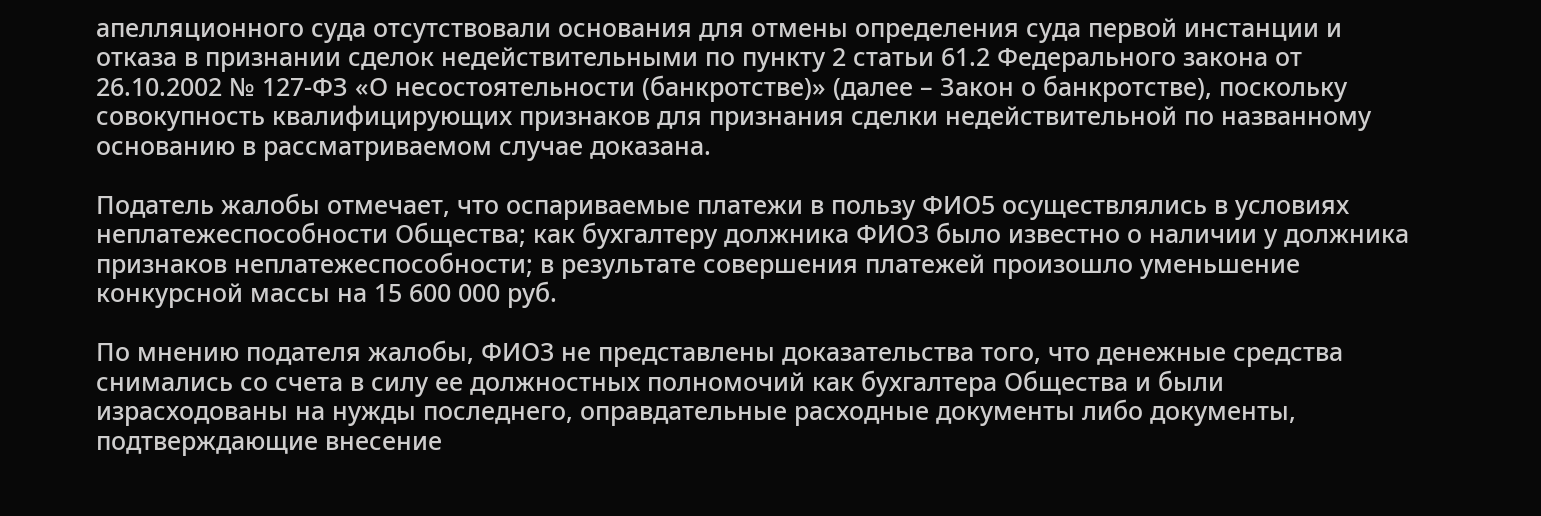апелляционного суда отсутствовали основания для отмены определения суда первой инстанции и отказа в признании сделок недействительными по пункту 2 статьи 61.2 Федерального закона от 26.10.2002 № 127-ФЗ «О несостоятельности (банкротстве)» (далее – Закон о банкротстве), поскольку совокупность квалифицирующих признаков для признания сделки недействительной по названному основанию в рассматриваемом случае доказана.

Податель жалобы отмечает, что оспариваемые платежи в пользу ФИО5 осуществлялись в условиях неплатежеспособности Общества; как бухгалтеру должника ФИО3 было известно о наличии у должника признаков неплатежеспособности; в результате совершения платежей произошло уменьшение конкурсной массы на 15 600 000 руб.

По мнению подателя жалобы, ФИО3 не представлены доказательства того, что денежные средства снимались со счета в силу ее должностных полномочий как бухгалтера Общества и были израсходованы на нужды последнего, оправдательные расходные документы либо документы, подтверждающие внесение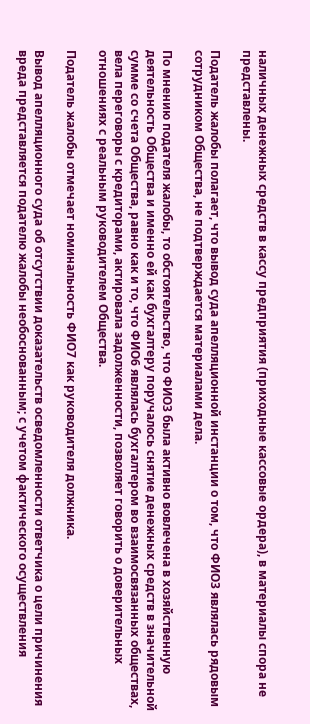наличных денежных средств в кассу предприятия (приходные кассовые ордера), в материалы спора не представлены.

Податель жалобы полагает, что вывод суда апелляционной инстанции о том, что ФИО3 являлась рядовым сотрудником Общества, не подтверждается материалами дела.

По мнению подателя жалобы, то обстоятельство, что ФИО3 была активно вовлечена в хозяйственную деятельность Общества и именно ей как бухгалтеру поручалось снятие денежных средств в значительной сумме со счета Общества, равно как и то, что ФИО6 являлась бухгалтером во взаимосвязанных обществах, вела переговоры с кредиторами, актировала задолженности, позволяет говорить о доверительных отношениях с реальным руководителем Общества.

Податель жалобы отмечает номинальность ФИО7 как руководителя должника.

Вывод апелляционного суда об отсутствии доказательств осведомленности ответчика о цели причинения вреда представляется подателю жалобы необоснованным; с учетом фактического осуществления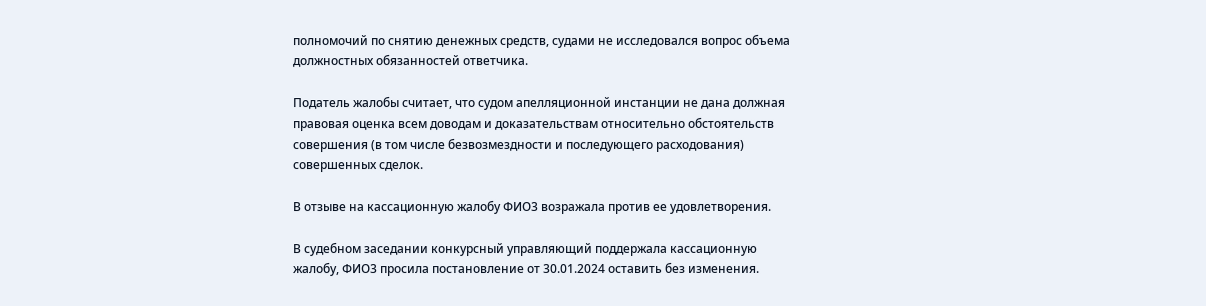полномочий по снятию денежных средств, судами не исследовался вопрос объема должностных обязанностей ответчика.

Податель жалобы считает, что судом апелляционной инстанции не дана должная правовая оценка всем доводам и доказательствам относительно обстоятельств совершения (в том числе безвозмездности и последующего расходования) совершенных сделок.

В отзыве на кассационную жалобу ФИО3 возражала против ее удовлетворения.

В судебном заседании конкурсный управляющий поддержала кассационную жалобу, ФИО3 просила постановление от 30.01.2024 оставить без изменения.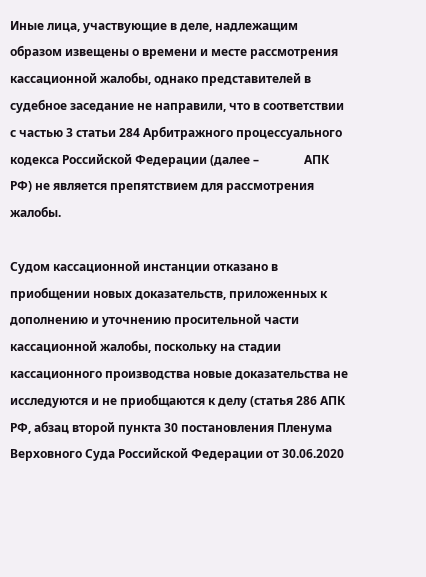Иные лица, участвующие в деле, надлежащим образом извещены о времени и месте рассмотрения кассационной жалобы, однако представителей в судебное заседание не направили, что в соответствии с частью 3 статьи 284 Арбитражного процессуального кодекса Российской Федерации (далее –               АПК РФ) не является препятствием для рассмотрения жалобы.

Судом кассационной инстанции отказано в приобщении новых доказательств, приложенных к дополнению и уточнению просительной части кассационной жалобы, поскольку на стадии кассационного производства новые доказательства не исследуются и не приобщаются к делу (статья 286 АПК РФ, абзац второй пункта 30 постановления Пленума Верховного Суда Российской Федерации от 30.06.2020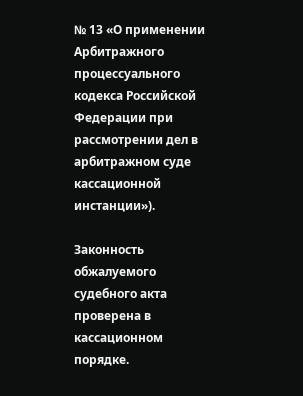№ 13 «О применении Арбитражного процессуального кодекса Российской Федерации при рассмотрении дел в арбитражном суде кассационной инстанции»).

Законность обжалуемого судебного акта проверена в кассационном порядке.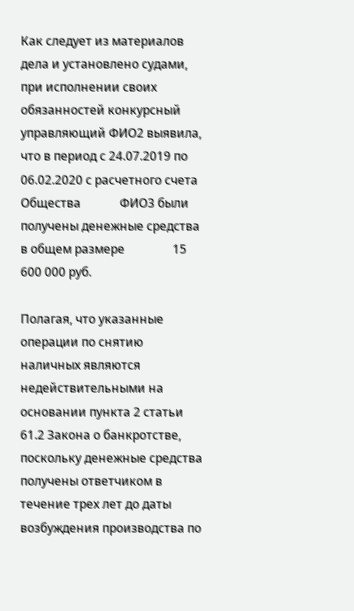Как следует из материалов дела и установлено судами, при исполнении своих обязанностей конкурсный управляющий ФИО2 выявила, что в период с 24.07.2019 по 06.02.2020 с расчетного счета Общества             ФИО3 были получены денежные средства в общем размере                15 600 000 руб.

Полагая, что указанные операции по снятию наличных являются недействительными на основании пункта 2 статьи 61.2 Закона о банкротстве, поскольку денежные средства получены ответчиком в течение трех лет до даты возбуждения производства по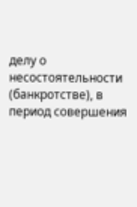делу о несостоятельности (банкротстве), в период совершения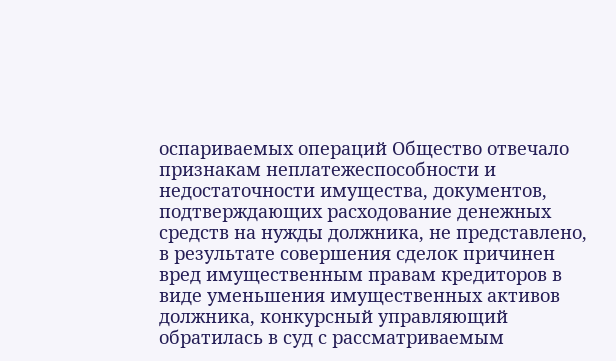оспариваемых операций Общество отвечало признакам неплатежеспособности и недостаточности имущества, документов, подтверждающих расходование денежных средств на нужды должника, не представлено, в результате совершения сделок причинен вред имущественным правам кредиторов в виде уменьшения имущественных активов должника, конкурсный управляющий обратилась в суд с рассматриваемым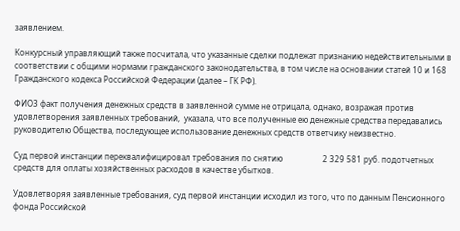заявлением.

Конкурсный управляющий также посчитала, что указанные сделки подлежат признанию недействительными в соответствии с общими нормами гражданского законодательства, в том числе на основании статей 10 и 168 Гражданского кодекса Российской Федерации (далее – ГК РФ).

ФИО3 факт получения денежных средств в заявленной сумме не отрицала, однако, возражая против удовлетворения заявленных требований,  указала, что все полученные ею денежные средства передавались руководителю Общества, последующее использование денежных средств ответчику неизвестно.

Суд первой инстанции переквалифицировал требования по снятию                    2 329 581 руб. подотчетных средств для оплаты хозяйственных расходов в качестве убытков.

Удовлетворяя заявленные требования, суд первой инстанции исходил из того, что по данным Пенсионного фонда Российской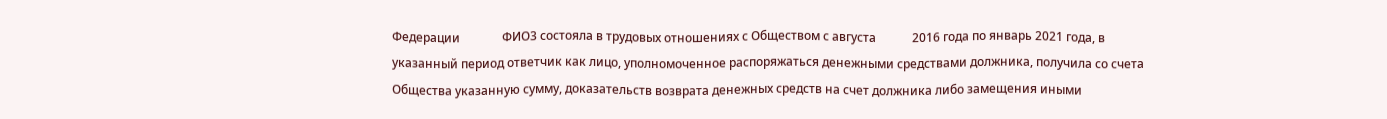Федерации              ФИО3 состояла в трудовых отношениях с Обществом с августа            2016 года по январь 2021 года, в указанный период ответчик как лицо, уполномоченное распоряжаться денежными средствами должника, получила со счета Общества указанную сумму, доказательств возврата денежных средств на счет должника либо замещения иными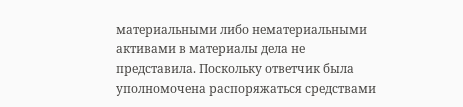материальными либо нематериальными активами в материалы дела не представила. Поскольку ответчик была уполномочена распоряжаться средствами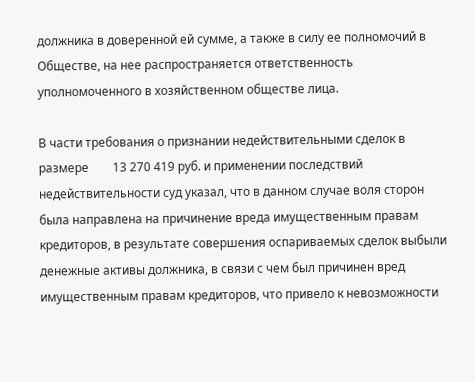должника в доверенной ей сумме, а также в силу ее полномочий в Обществе, на нее распространяется ответственность уполномоченного в хозяйственном обществе лица.

В части требования о признании недействительными сделок в размере        13 270 419 руб. и применении последствий недействительности суд указал, что в данном случае воля сторон была направлена на причинение вреда имущественным правам кредиторов, в результате совершения оспариваемых сделок выбыли денежные активы должника, в связи с чем был причинен вред имущественным правам кредиторов, что привело к невозможности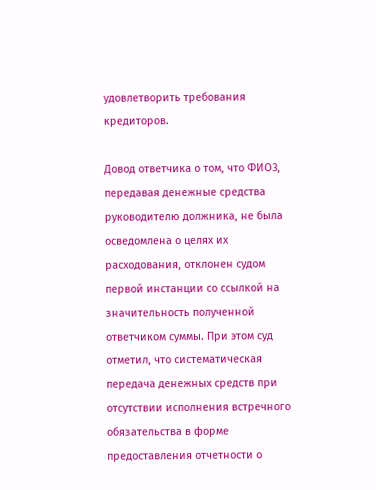удовлетворить требования кредиторов.

Довод ответчика о том, что ФИО3, передавая денежные средства руководителю должника, не была осведомлена о целях их расходования, отклонен судом первой инстанции со ссылкой на значительность полученной ответчиком суммы. При этом суд отметил, что систематическая передача денежных средств при отсутствии исполнения встречного обязательства в форме предоставления отчетности о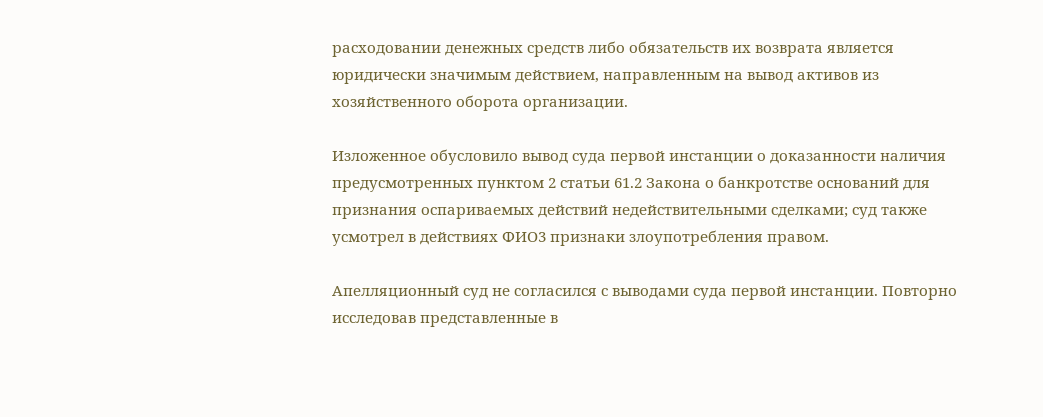расходовании денежных средств либо обязательств их возврата является юридически значимым действием, направленным на вывод активов из хозяйственного оборота организации.

Изложенное обусловило вывод суда первой инстанции о доказанности наличия предусмотренных пунктом 2 статьи 61.2 Закона о банкротстве оснований для признания оспариваемых действий недействительными сделками; суд также усмотрел в действиях ФИО3 признаки злоупотребления правом.

Апелляционный суд не согласился с выводами суда первой инстанции. Повторно исследовав представленные в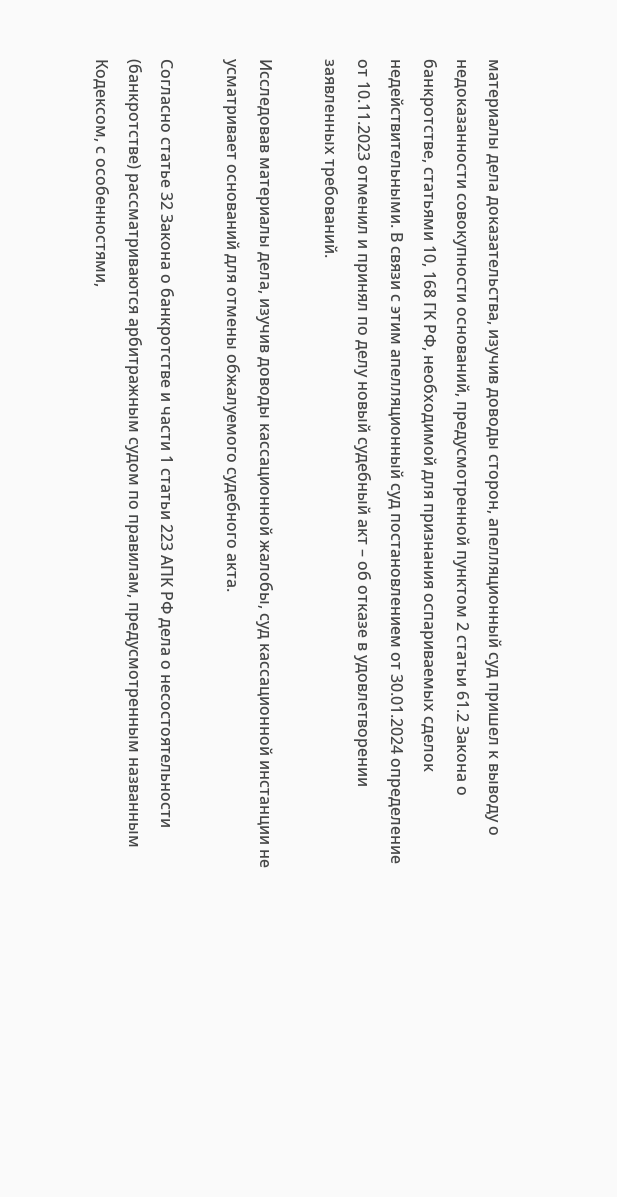материалы дела доказательства, изучив доводы сторон, апелляционный суд пришел к выводу о недоказанности совокупности оснований, предусмотренной пунктом 2 статьи 61.2 Закона о банкротстве, статьями 10, 168 ГК РФ, необходимой для признания оспариваемых сделок недействительными. В связи с этим апелляционный суд постановлением от 30.01.2024 определение от 10.11.2023 отменил и принял по делу новый судебный акт – об отказе в удовлетворении заявленных требований.

Исследовав материалы дела, изучив доводы кассационной жалобы, суд кассационной инстанции не усматривает оснований для отмены обжалуемого судебного акта.

Согласно статье 32 Закона о банкротстве и части 1 статьи 223 АПК РФ дела о несостоятельности (банкротстве) рассматриваются арбитражным судом по правилам, предусмотренным названным Кодексом, с особенностями,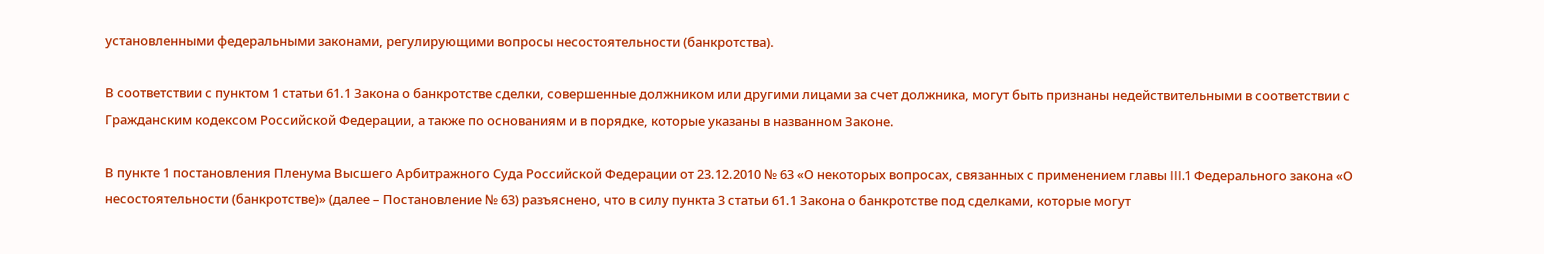установленными федеральными законами, регулирующими вопросы несостоятельности (банкротства).

В соответствии с пунктом 1 статьи 61.1 Закона о банкротстве сделки, совершенные должником или другими лицами за счет должника, могут быть признаны недействительными в соответствии с Гражданским кодексом Российской Федерации, а также по основаниям и в порядке, которые указаны в названном Законе.

В пункте 1 постановления Пленума Высшего Арбитражного Суда Российской Федерации от 23.12.2010 № 63 «О некоторых вопросах, связанных с применением главы III.1 Федерального закона «О несостоятельности (банкротстве)» (далее – Постановление № 63) разъяснено, что в силу пункта 3 статьи 61.1 Закона о банкротстве под сделками, которые могут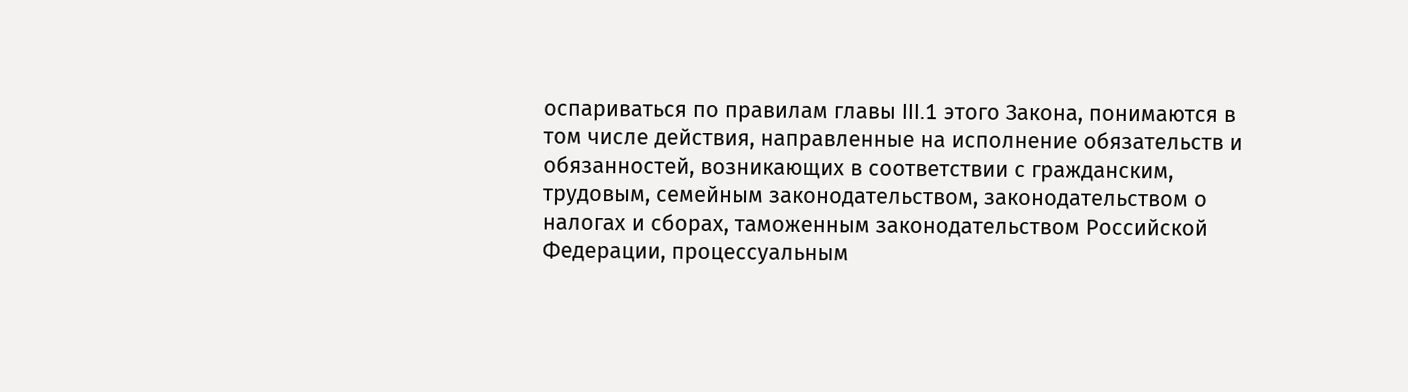оспариваться по правилам главы III.1 этого Закона, понимаются в том числе действия, направленные на исполнение обязательств и обязанностей, возникающих в соответствии с гражданским, трудовым, семейным законодательством, законодательством о налогах и сборах, таможенным законодательством Российской Федерации, процессуальным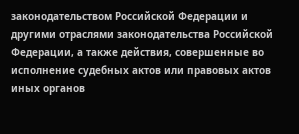законодательством Российской Федерации и другими отраслями законодательства Российской Федерации, а также действия, совершенные во исполнение судебных актов или правовых актов иных органов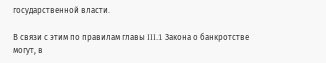государственной власти.

В связи с этим по правилам главы III.1 Закона о банкротстве могут, в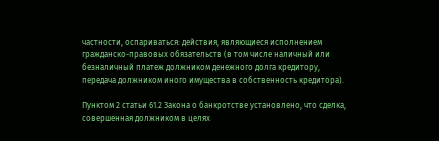частности, оспариваться: действия, являющиеся исполнением гражданско-правовых обязательств (в том числе наличный или безналичный платеж должником денежного долга кредитору, передача должником иного имущества в собственность кредитора).

Пунктом 2 статьи 61.2 Закона о банкротстве установлено, что сделка, совершенная должником в целях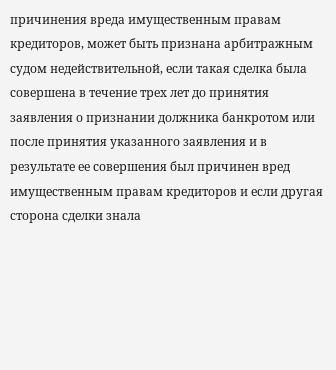причинения вреда имущественным правам кредиторов, может быть признана арбитражным судом недействительной, если такая сделка была совершена в течение трех лет до принятия заявления о признании должника банкротом или после принятия указанного заявления и в результате ее совершения был причинен вред имущественным правам кредиторов и если другая сторона сделки знала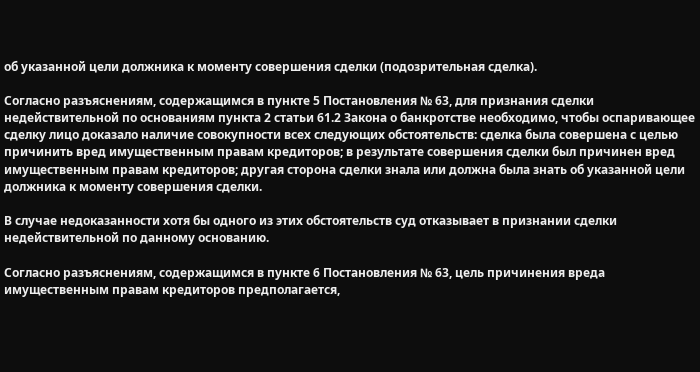об указанной цели должника к моменту совершения сделки (подозрительная сделка).

Согласно разъяснениям, содержащимся в пункте 5 Постановления № 63, для признания сделки недействительной по основаниям пункта 2 статьи 61.2 Закона о банкротстве необходимо, чтобы оспаривающее сделку лицо доказало наличие совокупности всех следующих обстоятельств: сделка была совершена с целью причинить вред имущественным правам кредиторов; в результате совершения сделки был причинен вред имущественным правам кредиторов; другая сторона сделки знала или должна была знать об указанной цели должника к моменту совершения сделки.

В случае недоказанности хотя бы одного из этих обстоятельств суд отказывает в признании сделки недействительной по данному основанию.

Согласно разъяснениям, содержащимся в пункте 6 Постановления № 63, цель причинения вреда имущественным правам кредиторов предполагается,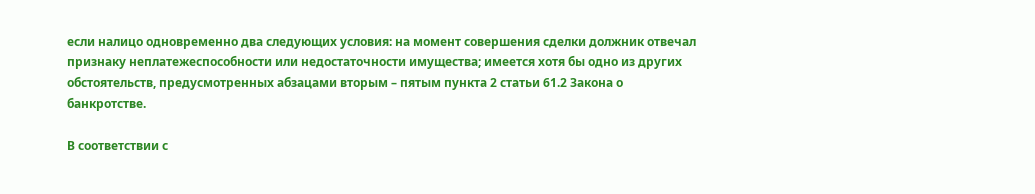если налицо одновременно два следующих условия: на момент совершения сделки должник отвечал признаку неплатежеспособности или недостаточности имущества; имеется хотя бы одно из других обстоятельств, предусмотренных абзацами вторым – пятым пункта 2 статьи 61.2 Закона о банкротстве.

В соответствии с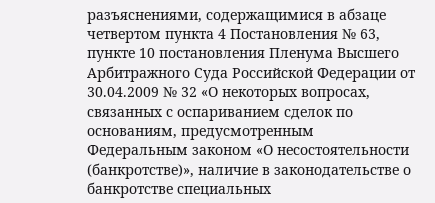разъяснениями, содержащимися в абзаце четвертом пункта 4 Постановления № 63, пункте 10 постановления Пленума Высшего Арбитражного Суда Российской Федерации от 30.04.2009 № 32 «О некоторых вопросах, связанных с оспариванием сделок по основаниям, предусмотренным Федеральным законом «О несостоятельности (банкротстве)», наличие в законодательстве о банкротстве специальных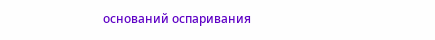оснований оспаривания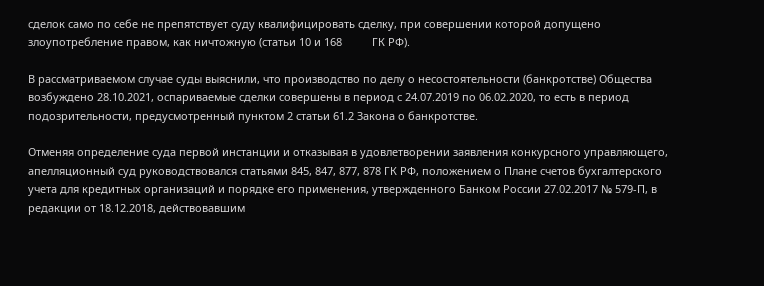сделок само по себе не препятствует суду квалифицировать сделку, при совершении которой допущено злоупотребление правом, как ничтожную (статьи 10 и 168          ГК РФ).

В рассматриваемом случае суды выяснили, что производство по делу о несостоятельности (банкротстве) Общества возбуждено 28.10.2021, оспариваемые сделки совершены в период с 24.07.2019 по 06.02.2020, то есть в период подозрительности, предусмотренный пунктом 2 статьи 61.2 Закона о банкротстве.

Отменяя определение суда первой инстанции и отказывая в удовлетворении заявления конкурсного управляющего, апелляционный суд руководствовался статьями 845, 847, 877, 878 ГК РФ, положением о Плане счетов бухгалтерского учета для кредитных организаций и порядке его применения, утвержденного Банком России 27.02.2017 № 579-П, в редакции от 18.12.2018, действовавшим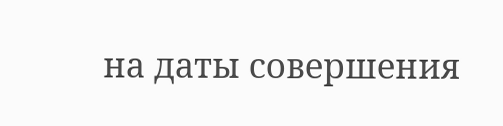на даты совершения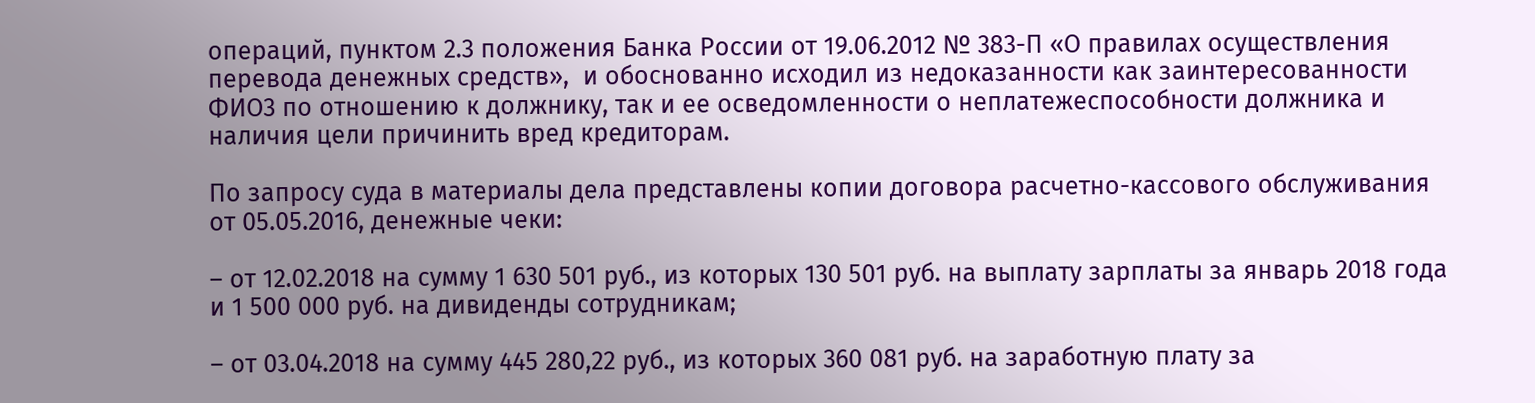операций, пунктом 2.3 положения Банка России от 19.06.2012 № 383-П «О правилах осуществления перевода денежных средств»,  и обоснованно исходил из недоказанности как заинтересованности ФИО3 по отношению к должнику, так и ее осведомленности о неплатежеспособности должника и наличия цели причинить вред кредиторам.

По запросу суда в материалы дела представлены копии договора расчетно-кассового обслуживания от 05.05.2016, денежные чеки:

– от 12.02.2018 на сумму 1 630 501 руб., из которых 130 501 руб. на выплату зарплаты за январь 2018 года и 1 500 000 руб. на дивиденды сотрудникам;

– от 03.04.2018 на сумму 445 280,22 руб., из которых 360 081 руб. на заработную плату за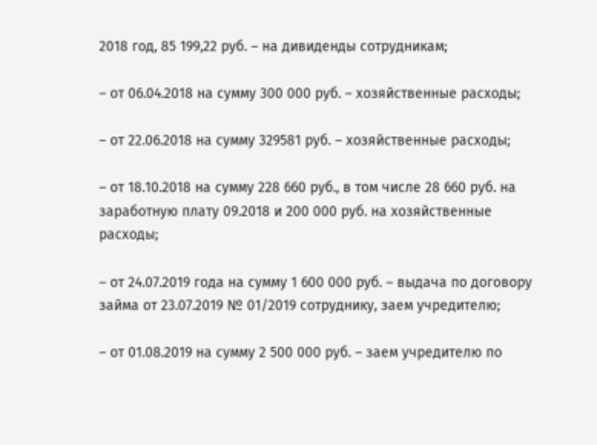2018 год, 85 199,22 руб. – на дивиденды сотрудникам;

– от 06.04.2018 на сумму 300 000 руб. – хозяйственные расходы;

– от 22.06.2018 на сумму 329581 руб. – хозяйственные расходы;

– от 18.10.2018 на сумму 228 660 руб., в том числе 28 660 руб. на заработную плату 09.2018 и 200 000 руб. на хозяйственные расходы;

– от 24.07.2019 года на сумму 1 600 000 руб. – выдача по договору займа от 23.07.2019 № 01/2019 сотруднику, заем учредителю;

– от 01.08.2019 на сумму 2 500 000 руб. – заем учредителю по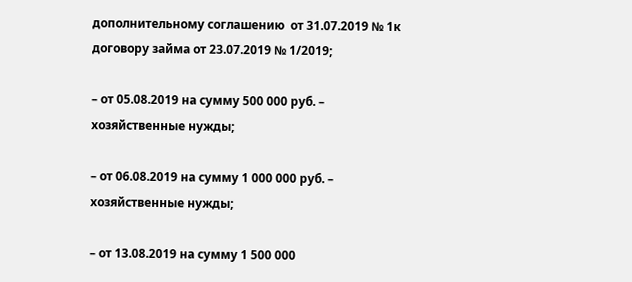дополнительному соглашению  от 31.07.2019 № 1к договору займа от 23.07.2019 № 1/2019;

– от 05.08.2019 на сумму 500 000 руб. – хозяйственные нужды;

– от 06.08.2019 на сумму 1 000 000 руб. – хозяйственные нужды;

– от 13.08.2019 на сумму 1 500 000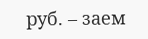руб. – заем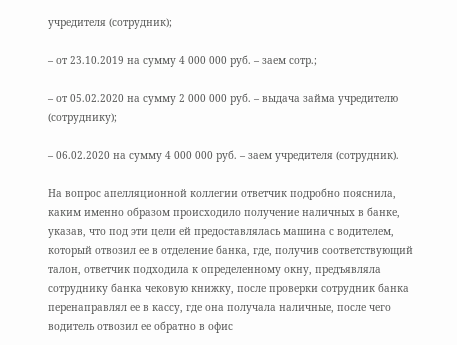учредителя (сотрудник);

– от 23.10.2019 на сумму 4 000 000 руб. – заем сотр.;

– от 05.02.2020 на сумму 2 000 000 руб. – выдача займа учредителю (сотруднику);

– 06.02.2020 на сумму 4 000 000 руб. – заем учредителя (сотрудник).

На вопрос апелляционной коллегии ответчик подробно пояснила, каким именно образом происходило получение наличных в банке, указав, что под эти цели ей предоставлялась машина с водителем, который отвозил ее в отделение банка, где, получив соответствующий талон, ответчик подходила к определенному окну, предъявляла сотруднику банка чековую книжку, после проверки сотрудник банка перенаправлял ее в кассу, где она получала наличные, после чего водитель отвозил ее обратно в офис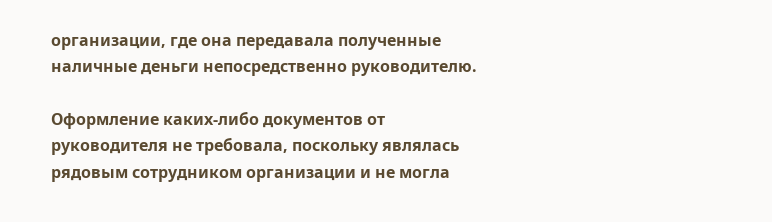организации, где она передавала полученные наличные деньги непосредственно руководителю.

Оформление каких-либо документов от руководителя не требовала, поскольку являлась рядовым сотрудником организации и не могла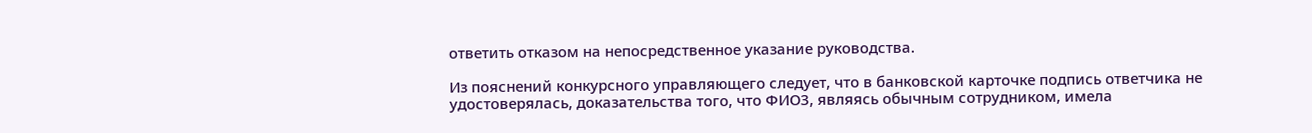ответить отказом на непосредственное указание руководства.

Из пояснений конкурсного управляющего следует, что в банковской карточке подпись ответчика не удостоверялась, доказательства того, что ФИО3, являясь обычным сотрудником, имела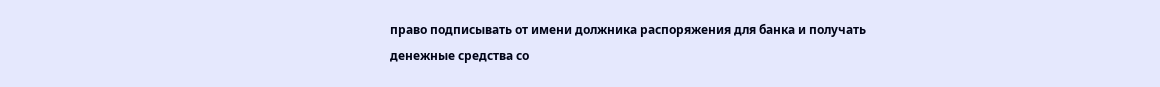право подписывать от имени должника распоряжения для банка и получать денежные средства со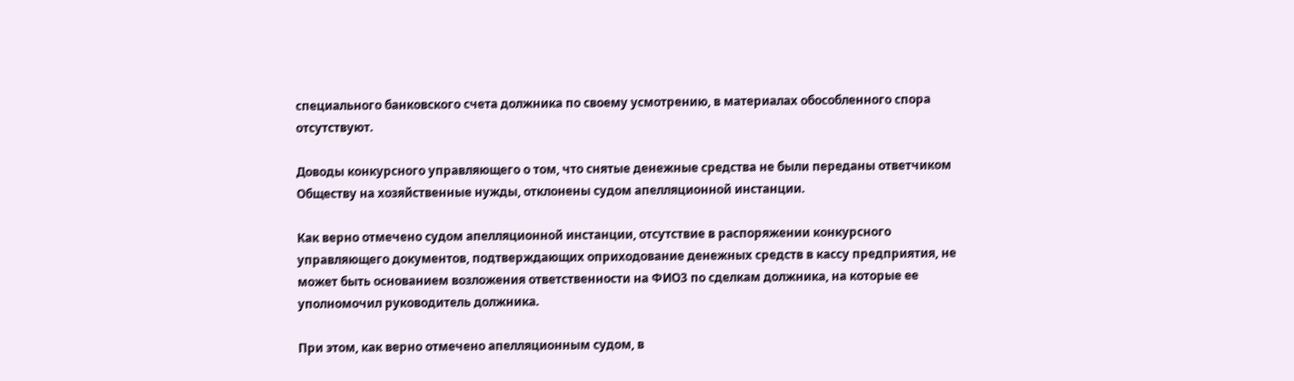специального банковского счета должника по своему усмотрению, в материалах обособленного спора отсутствуют.

Доводы конкурсного управляющего о том, что снятые денежные средства не были переданы ответчиком Обществу на хозяйственные нужды, отклонены судом апелляционной инстанции.

Как верно отмечено судом апелляционной инстанции, отсутствие в распоряжении конкурсного управляющего документов, подтверждающих оприходование денежных средств в кассу предприятия, не может быть основанием возложения ответственности на ФИО3 по сделкам должника, на которые ее уполномочил руководитель должника.

При этом, как верно отмечено апелляционным судом, в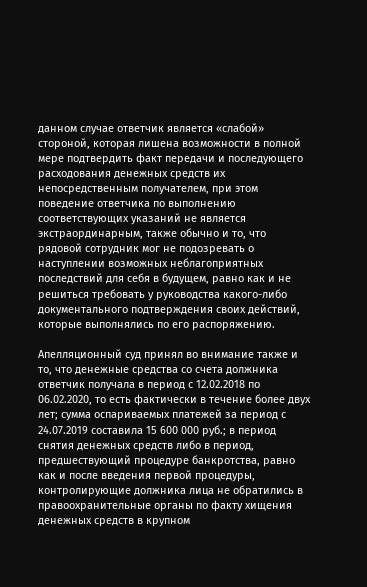данном случае ответчик является «слабой» стороной, которая лишена возможности в полной мере подтвердить факт передачи и последующего расходования денежных средств их непосредственным получателем, при этом поведение ответчика по выполнению соответствующих указаний не является экстраординарным, также обычно и то, что рядовой сотрудник мог не подозревать о наступлении возможных неблагоприятных последствий для себя в будущем, равно как и не решиться требовать у руководства какого-либо документального подтверждения своих действий, которые выполнялись по его распоряжению.

Апелляционный суд принял во внимание также и то, что денежные средства со счета должника ответчик получала в период с 12.02.2018 по 06.02.2020, то есть фактически в течение более двух лет; сумма оспариваемых платежей за период с 24.07.2019 составила 15 600 000 руб.; в период снятия денежных средств либо в период, предшествующий процедуре банкротства, равно как и после введения первой процедуры, контролирующие должника лица не обратились в правоохранительные органы по факту хищения денежных средств в крупном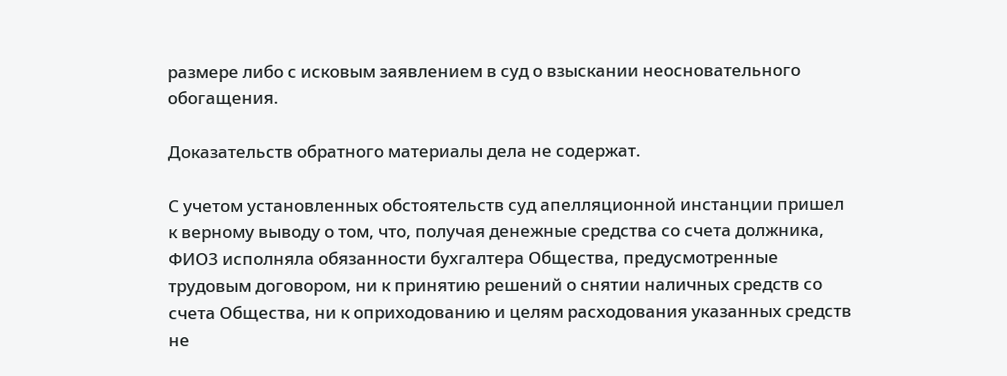размере либо с исковым заявлением в суд о взыскании неосновательного обогащения.

Доказательств обратного материалы дела не содержат.

С учетом установленных обстоятельств суд апелляционной инстанции пришел к верному выводу о том, что, получая денежные средства со счета должника, ФИО3 исполняла обязанности бухгалтера Общества, предусмотренные трудовым договором, ни к принятию решений о снятии наличных средств со счета Общества, ни к оприходованию и целям расходования указанных средств не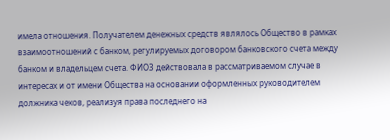имела отношения. Получателем денежных средств являлось Общество в рамках взаимоотношений с банком, регулируемых договором банковского счета между банком и владельцем счета. ФИО3 действовала в рассматриваемом случае в интересах и от имени Общества на основании оформленных руководителем должника чеков, реализуя права последнего на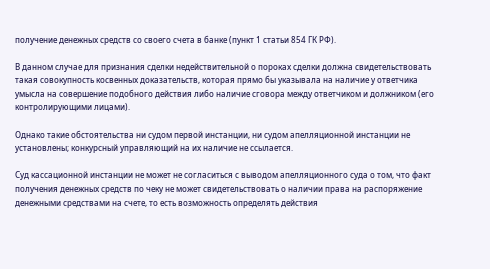получение денежных средств со своего счета в банке (пункт 1 статьи 854 ГК РФ).

В данном случае для признания сделки недействительной о пороках сделки должна свидетельствовать такая совокупность косвенных доказательств, которая прямо бы указывала на наличие у ответчика умысла на совершение подобного действия либо наличие сговора между ответчиком и должником (его контролирующими лицами).

Однако такие обстоятельства ни судом первой инстанции, ни судом апелляционной инстанции не установлены; конкурсный управляющий на их наличие не ссылается.

Суд кассационной инстанции не может не согласиться с выводом апелляционного суда о том, что факт получения денежных средств по чеку не может свидетельствовать о наличии права на распоряжение денежными средствами на счете, то есть возможность определять действия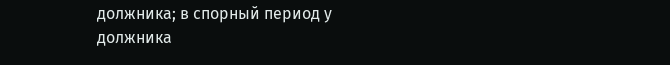должника; в спорный период у должника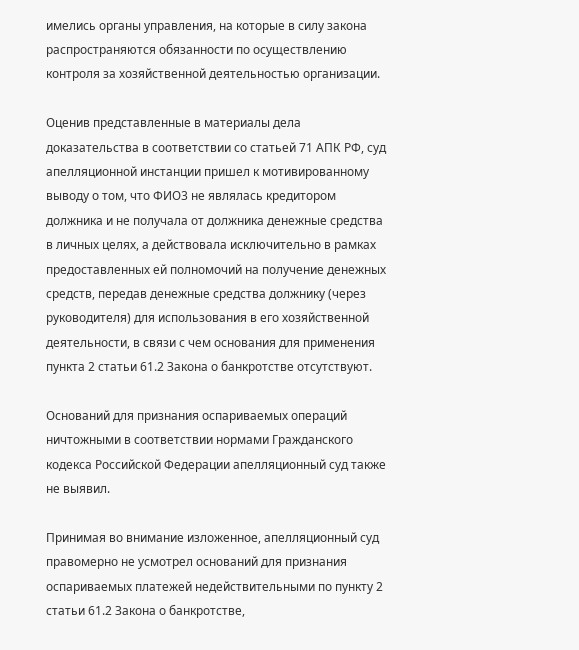имелись органы управления, на которые в силу закона распространяются обязанности по осуществлению контроля за хозяйственной деятельностью организации.

Оценив представленные в материалы дела доказательства в соответствии со статьей 71 АПК РФ, суд апелляционной инстанции пришел к мотивированному выводу о том, что ФИО3 не являлась кредитором должника и не получала от должника денежные средства в личных целях, а действовала исключительно в рамках предоставленных ей полномочий на получение денежных средств, передав денежные средства должнику (через руководителя) для использования в его хозяйственной деятельности, в связи с чем основания для применения пункта 2 статьи 61.2 Закона о банкротстве отсутствуют.

Оснований для признания оспариваемых операций ничтожными в соответствии нормами Гражданского кодекса Российской Федерации апелляционный суд также не выявил.

Принимая во внимание изложенное, апелляционный суд правомерно не усмотрел оснований для признания оспариваемых платежей недействительными по пункту 2 статьи 61.2 Закона о банкротстве,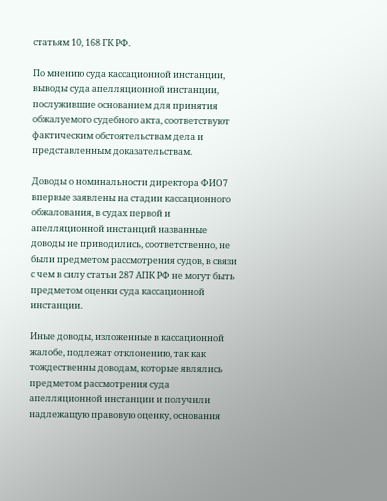статьям 10, 168 ГК РФ.

По мнению суда кассационной инстанции, выводы суда апелляционной инстанции, послужившие основанием для принятия обжалуемого судебного акта, соответствуют фактическим обстоятельствам дела и представленным доказательствам.

Доводы о номинальности директора ФИО7 впервые заявлены на стадии кассационного обжалования, в судах первой и апелляционной инстанций названные доводы не приводились, соответственно, не были предметом рассмотрения судов, в связи с чем в силу статьи 287 АПК РФ не могут быть предметом оценки суда кассационной инстанции.

Иные доводы, изложенные в кассационной жалобе, подлежат отклонению, так как тождественны доводам, которые являлись предметом рассмотрения суда апелляционной инстанции и получили надлежащую правовую оценку, основания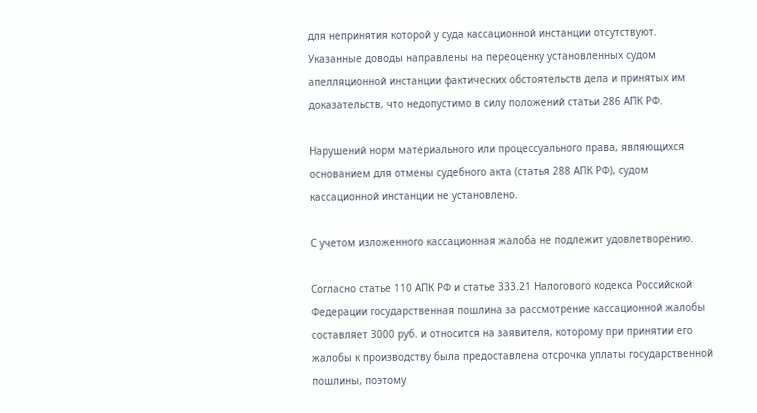для непринятия которой у суда кассационной инстанции отсутствуют. Указанные доводы направлены на переоценку установленных судом апелляционной инстанции фактических обстоятельств дела и принятых им доказательств, что недопустимо в силу положений статьи 286 АПК РФ.

Нарушений норм материального или процессуального права, являющихся основанием для отмены судебного акта (статья 288 АПК РФ), судом кассационной инстанции не установлено.

С учетом изложенного кассационная жалоба не подлежит удовлетворению.

Согласно статье 110 АПК РФ и статье 333.21 Налогового кодекса Российской Федерации государственная пошлина за рассмотрение кассационной жалобы составляет 3000 руб. и относится на заявителя, которому при принятии его жалобы к производству была предоставлена отсрочка уплаты государственной пошлины, поэтому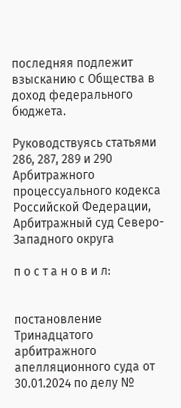последняя подлежит взысканию с Общества в доход федерального бюджета.

Руководствуясь статьями 286, 287, 289 и 290 Арбитражного процессуального кодекса Российской Федерации, Арбитражный суд Северо-Западного округа

п о с т а н о в и л:


постановление Тринадцатого арбитражного апелляционного суда от 30.01.2024 по делу №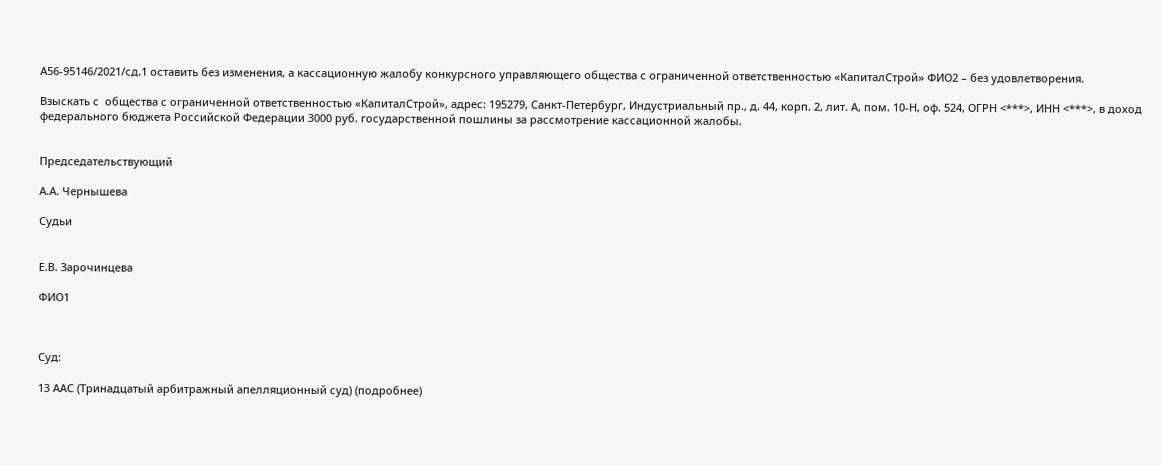А56-95146/2021/сд.1 оставить без изменения, а кассационную жалобу конкурсного управляющего общества с ограниченной ответственностью «КапиталСтрой» ФИО2 – без удовлетворения.

Взыскать с  общества с ограниченной ответственностью «КапиталСтрой», адрес: 195279, Санкт-Петербург, Индустриальный пр., д. 44, корп. 2, лит. А, пом. 10-Н, оф. 524, ОГРН <***>, ИНН <***>, в доход федерального бюджета Российской Федерации 3000 руб. государственной пошлины за рассмотрение кассационной жалобы.


Председательствующий

А.А. Чернышева

Судьи


Е.В. Зарочинцева

ФИО1



Суд:

13 ААС (Тринадцатый арбитражный апелляционный суд) (подробнее)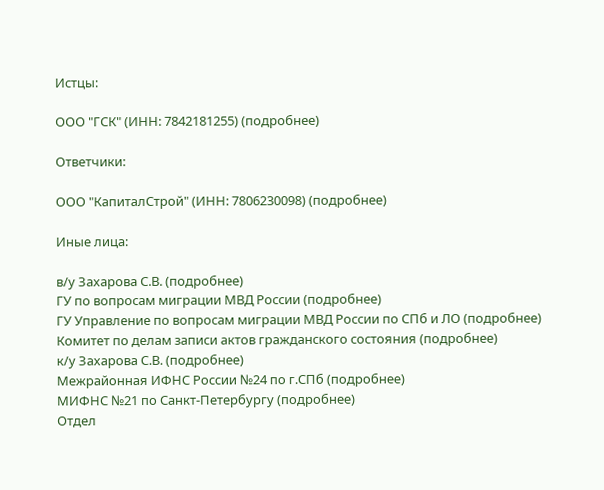Истцы:

ООО "ГСК" (ИНН: 7842181255) (подробнее)

Ответчики:

ООО "КапиталСтрой" (ИНН: 7806230098) (подробнее)

Иные лица:

в/у Захарова С.В. (подробнее)
ГУ по вопросам миграции МВД России (подробнее)
ГУ Управление по вопросам миграции МВД России по СПб и ЛО (подробнее)
Комитет по делам записи актов гражданского состояния (подробнее)
к/у Захарова С.В. (подробнее)
Межрайонная ИФНС России №24 по г.СПб (подробнее)
МИФНС №21 по Санкт-Петербургу (подробнее)
Отдел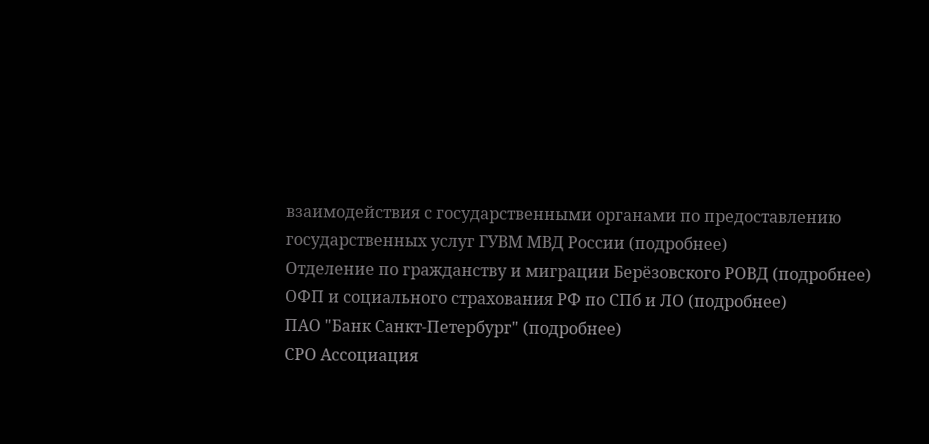взаимодействия с государственными органами по предоставлению государственных услуг ГУВМ МВД России (подробнее)
Отделение по гражданству и миграции Берёзовского РОВД (подробнее)
ОФП и социального страхования РФ по СПб и ЛО (подробнее)
ПАО "Банк Санкт-Петербург" (подробнее)
СРО Ассоциация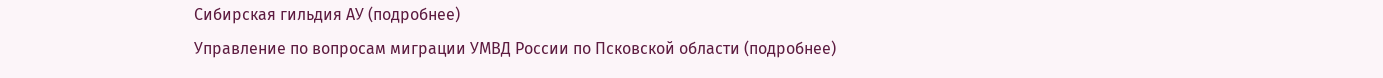Сибирская гильдия АУ (подробнее)
Управление по вопросам миграции УМВД России по Псковской области (подробнее)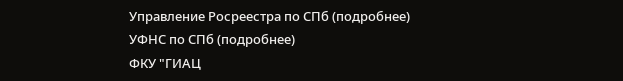Управление Росреестра по СПб (подробнее)
УФНС по СПб (подробнее)
ФКУ "ГИАЦ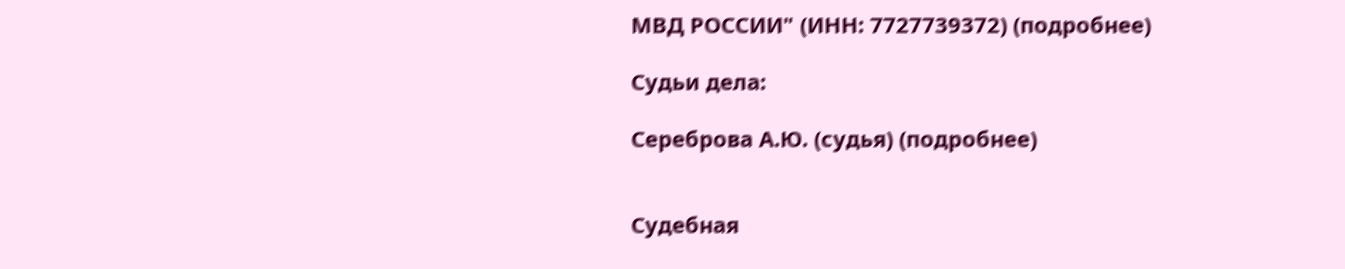МВД РОССИИ" (ИНН: 7727739372) (подробнее)

Судьи дела:

Сереброва А.Ю. (судья) (подробнее)


Судебная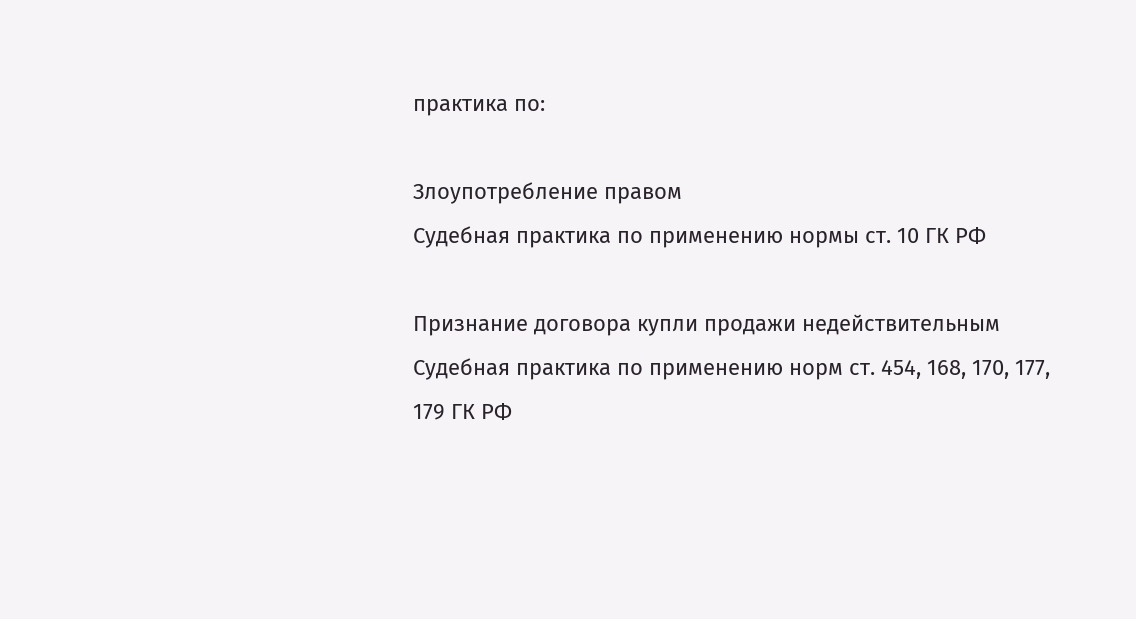практика по:

Злоупотребление правом
Судебная практика по применению нормы ст. 10 ГК РФ

Признание договора купли продажи недействительным
Судебная практика по применению норм ст. 454, 168, 170, 177, 179 ГК РФ